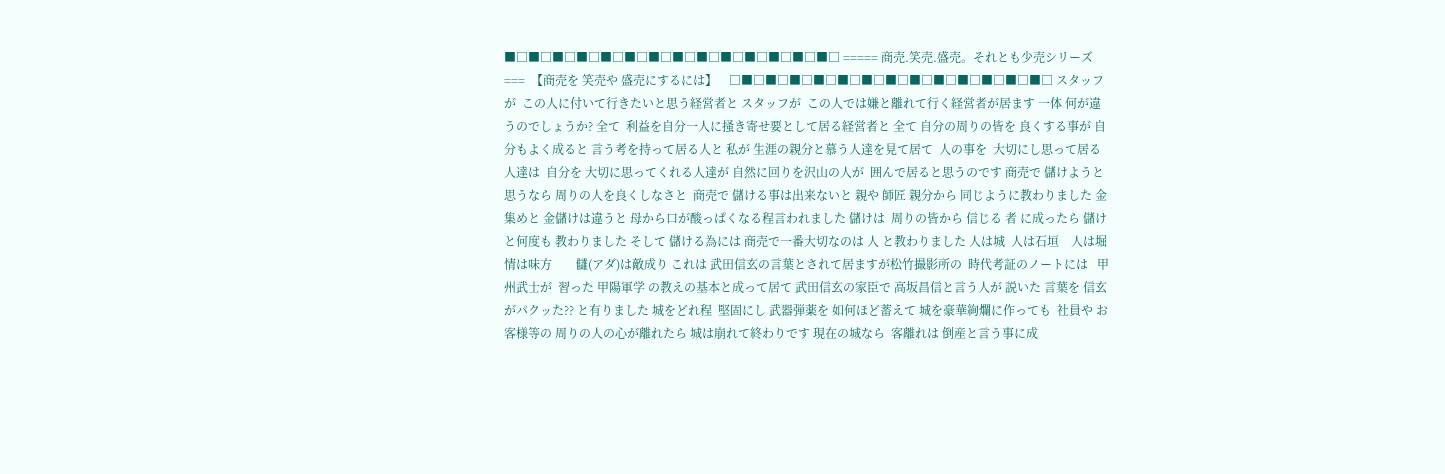■□■□■□■□■□■□■□■□■□■□■□■□■□■□ ===== 商売.笑売.盛売。それとも少売シリーズ ===  【商売を 笑売や 盛売にするには】    □■□■□■□■□■□■□■□■□■□■□■□■□■□ スタッフが  この人に付いて行きたいと思う経営者と スタッフが  この人では嫌と離れて行く経営者が居ます 一体 何が違うのでしょうか? 全て  利益を自分一人に掻き寄せ要として居る経営者と 全て 自分の周りの皆を 良くする事が 自分もよく成ると 言う考を持って居る人と 私が 生涯の親分と慕う人達を見て居て  人の事を  大切にし思って居る人達は  自分を 大切に思ってくれる人達が 自然に回りを沢山の人が  囲んで居ると思うのです 商売で 儲けようと思うなら 周りの人を良くしなさと  商売で 儲ける事は出来ないと 親や 師匠 親分から 同じように教わりました 金集めと 金儲けは違うと 母から口が酸っぱくなる程言われました 儲けは  周りの皆から 信じる 者 に成ったら 儲けと何度も 教わりました そして 儲ける為には 商売で一番大切なのは 人 と教わりました 人は城  人は石垣    人は堀      情は味方        讎(アダ)は敵成り これは 武田信玄の言葉とされて居ますが松竹撮影所の  時代考証のノートには   甲州武士が  習った 甲陽軍学 の教えの基本と成って居て 武田信玄の家臣で 高坂昌信と言う人が 説いた 言葉を 信玄がパクッた?? と有りました 城をどれ程  堅固にし 武器弾薬を 如何ほど蓄えて 城を豪華絢爛に作っても  社員や お客様等の 周りの人の心が離れたら 城は崩れて終わりです 現在の城なら  客離れは 倒産と言う事に成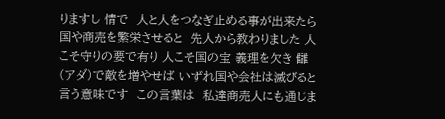りますし 情で  人と人をつなぎ止める事が出来たら 国や商売を繁栄させると  先人から教わりました 人こそ守りの要で有り 人こそ国の宝 義理を欠き 讎(アダ)で敵を増やせば いずれ国や会社は滅びると 言う意味です  この言葉は  私達商売人にも通じま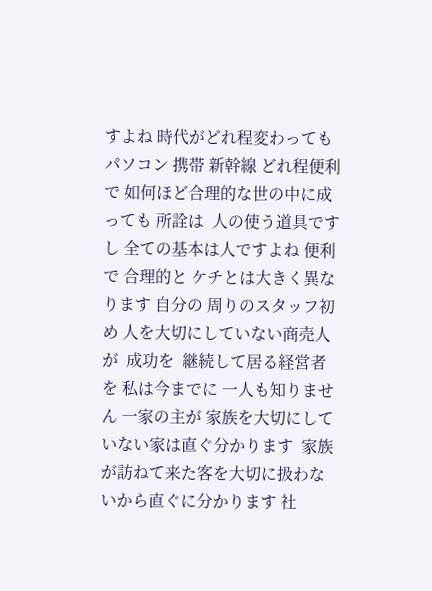すよね 時代がどれ程変わっても パソコン 携帯 新幹線 どれ程便利で 如何ほど合理的な世の中に成っても 所詮は  人の使う道具ですし 全ての基本は人ですよね 便利で 合理的と ケチとは大きく異なります 自分の 周りのスタッフ初め 人を大切にしていない商売人が  成功を  継続して居る経営者を 私は今までに 一人も知りません 一家の主が 家族を大切にしていない家は直ぐ分かります  家族が訪ねて来た客を大切に扱わないから直ぐに分かります 社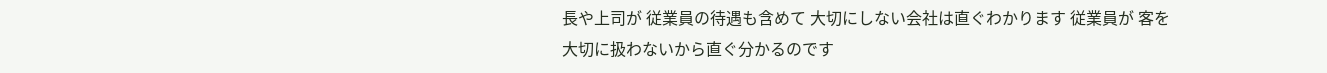長や上司が 従業員の待遇も含めて 大切にしない会社は直ぐわかります 従業員が 客を大切に扱わないから直ぐ分かるのです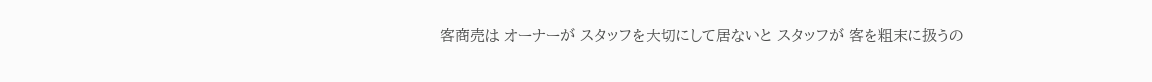客商売は オーナーが スタッフを大切にして居ないと スタッフが 客を粗末に扱うの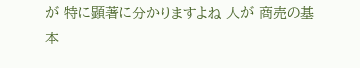が 特に顕著に分かりますよね 人が 商売の基本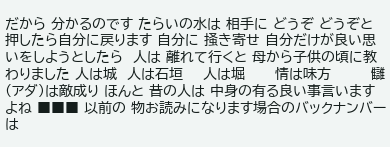だから 分かるのです たらいの水は 相手に どうぞ どうぞと 押したら自分に戻ります 自分に 掻き寄せ 自分だけが良い思いをしようとしたら  人は 離れて行くと 母から子供の頃に教わりました 人は城  人は石垣    人は堀      情は味方        讎(アダ)は敵成り ほんと 昔の人は 中身の有る良い事言いますよね ■■■ 以前の 物お読みになります場合のバックナンバーは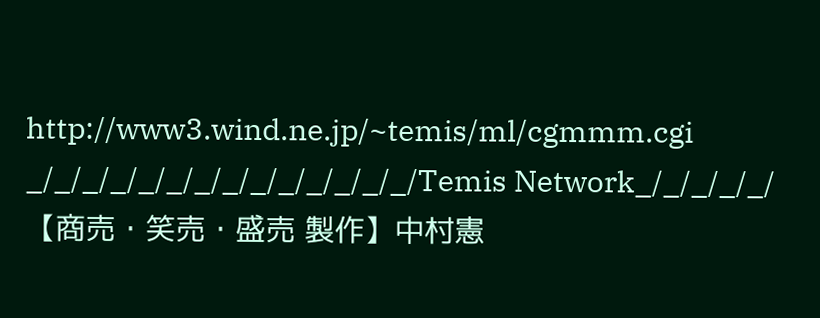http://www3.wind.ne.jp/~temis/ml/cgmmm.cgi _/_/_/_/_/_/_/_/_/_/_/_/_/_/Temis Network_/_/_/_/_/ 【商売・笑売・盛売 製作】中村憲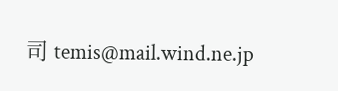司 temis@mail.wind.ne.jp